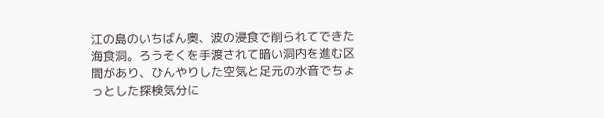江の島のいちばん奥、波の浸食で削られてできた海食洞。ろうそくを手渡されて暗い洞内を進む区間があり、ひんやりした空気と足元の水音でちょっとした探検気分に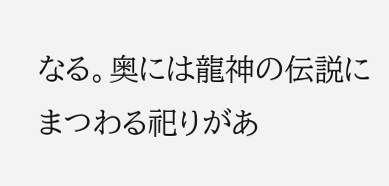なる。奥には龍神の伝説にまつわる祀りがあ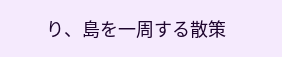り、島を一周する散策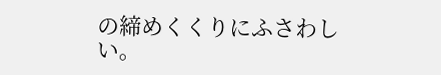の締めくくりにふさわしい。